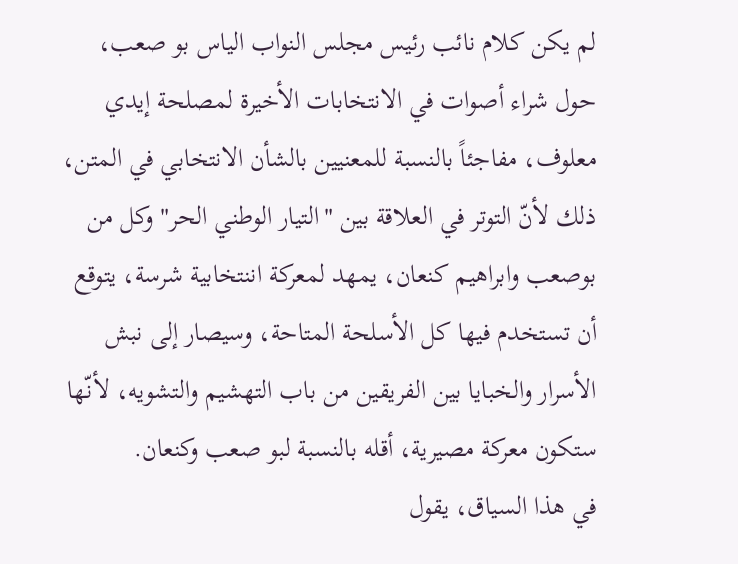لم يكن كلام نائب رئيس مجلس النواب الياس بو صعب، حول شراء أصوات في الانتخابات الأخيرة لمصلحة إيدي معلوف، مفاجئاً بالنسبة للمعنيين بالشأن الانتخابي في المتن، ذلك لأنّ التوتر في العلاقة بين "التيار الوطني الحر" وكل من بوصعب وابراهيم كنعان، يمهد لمعركة اننتخابية شرسة، يتوقع أن تستخدم فيها كل الأسلحة المتاحة، وسيصار إلى نبش الأسرار والخبايا بين الفريقين من باب التهشيم والتشويه، لأنّها ستكون معركة مصيرية، أقله بالنسبة لبو صعب وكنعان.
في هذا السياق، يقول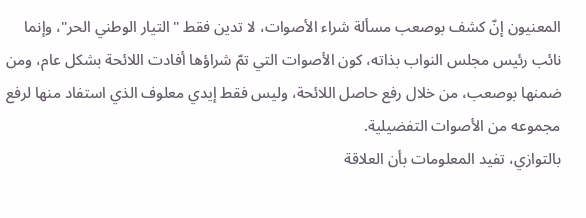المعنيون إنّ كشف بوصعب مسألة شراء الأصوات، لا تدين فقط "التيار الوطني الحر"، وإنما نائب رئيس مجلس النواب بذاته، كون الأصوات التي تمّ شراؤها أفادت اللائحة بشكل عام، ومن ضمنها بوصعب، من خلال رفع حاصل اللائحة، وليس فقط إيدي معلوف الذي استفاد منها لرفع مجموعه من الأصوات التفضيلية.
بالتوازي، تفيد المعلومات بأن العلاقة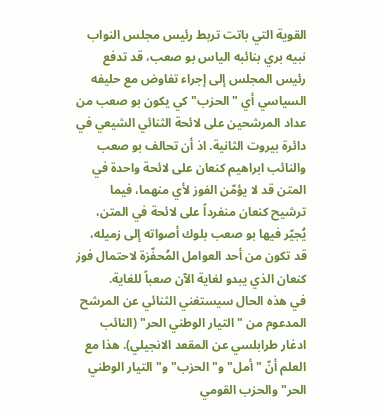القوية التي باتت تربط رئيس مجلس النواب نبيه بري بنائبه الياس بو صعب، قد تدفع رئيس المجلس إلى إجراء تفاوض مع حليفه السياسي أي "الحزب" كي يكون بو صعب من عداد المرشحين على لائحة الثنائي الشيعي في دائرة بيروت الثانية. اذ أن تحالف بو صعب والنائب ابراهيم كنعان على لائحة واحدة في المتن قد لا يؤمّن الفوز لأي منهما، فيما ترشيح كنعان منفرداً على لائحة في المتن، يُجيّر فيها بو صعب بلوك أصواته إلى زميله، قد تكون من أحد العوامل المُحفّزة لاحتمال فوز كنعان الذي يبدو لغاية الآن صعباً للغاية.
في هذه الحال سيستغني الثنائي عن المرشح المدعوم من "التيار الوطني الحر" (النائب ادغار طرابلسي عن المقعد الانجيلي). هذا مع العلم أنّ "أمل" و"الحزب" و"التيار الوطني الحر" والحزب القومي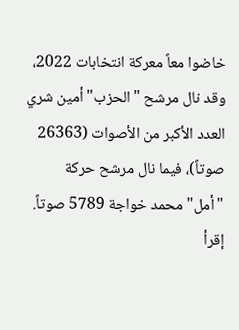خاضوا معاً معركة انتخابات 2022، وقد نال مرشح "الحزب" أمين شري العدد الأكبر من الأصوات (26363 صوتاً)، فيما نال مرشح حركة "أمل" محمد خواجة 5789 صوتاً.
إقرأ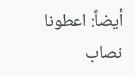أيضاً: اعطونا نصاب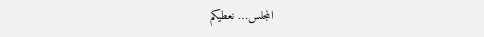المجلس… نعطيكم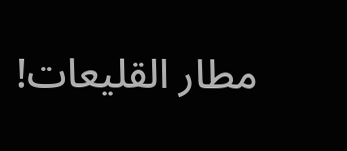مطار القليعات!